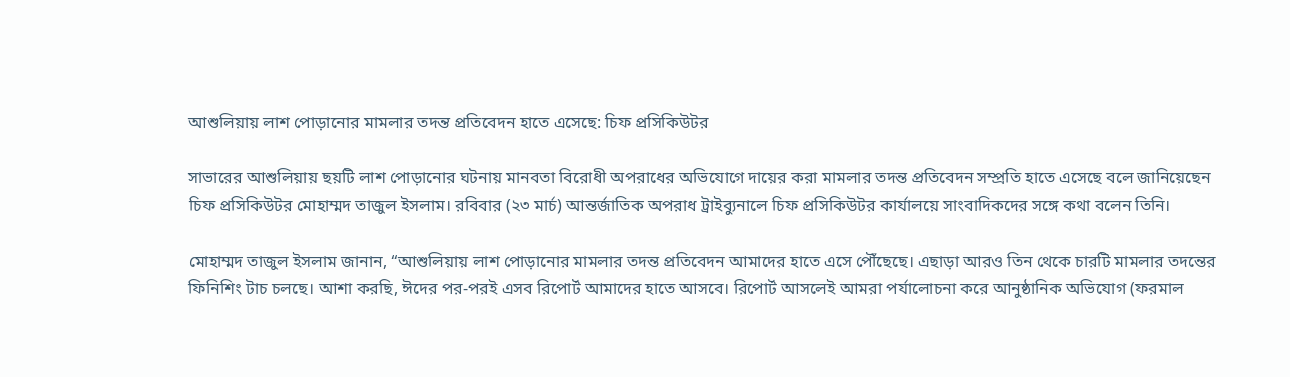আশুলিয়ায় লাশ পোড়ানোর মামলার তদন্ত প্রতিবেদন হাতে এসেছে: চিফ প্রসিকিউটর

সাভারের আশুলিয়ায় ছয়টি লাশ পোড়ানোর ঘটনায় মানবতা বিরোধী অপরাধের অভিযোগে দায়ের করা মামলার তদন্ত প্রতিবেদন সম্প্রতি হাতে এসেছে বলে জানিয়েছেন চিফ প্রসিকিউটর মোহাম্মদ তাজুল ইসলাম। রবিবার (২৩ মার্চ) আন্তর্জাতিক অপরাধ ট্রাইব্যুনালে চিফ প্রসিকিউটর কার্যালয়ে সাংবাদিকদের সঙ্গে কথা বলেন তিনি।

মোহাম্মদ তাজুল ইসলাম জানান, “আশুলিয়ায় লাশ পোড়ানোর মামলার তদন্ত প্রতিবেদন আমাদের হাতে এসে পৌঁছেছে। এছাড়া আরও তিন থেকে চারটি মামলার তদন্তের ফিনিশিং টাচ চলছে। আশা করছি, ঈদের পর-পরই এসব রিপোর্ট আমাদের হাতে আসবে। রিপোর্ট আসলেই আমরা পর্যালোচনা করে আনুষ্ঠানিক অভিযোগ (ফরমাল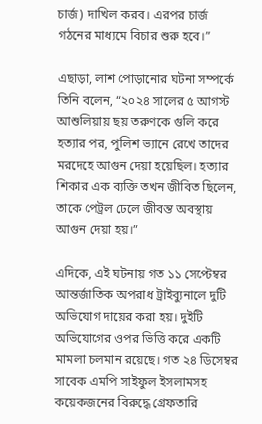চার্জ) দাখিল করব। এরপর চার্জ গঠনের মাধ্যমে বিচার শুরু হবে।”

এছাড়া, লাশ পোড়ানোর ঘটনা সম্পর্কে তিনি বলেন, “২০২৪ সালের ৫ আগস্ট আশুলিয়ায় ছয় তরুণকে গুলি করে হত্যার পর, পুলিশ ভ্যানে রেখে তাদের মরদেহে আগুন দেয়া হয়েছিল। হত্যার শিকার এক ব্যক্তি তখন জীবিত ছিলেন, তাকে পেট্রল ঢেলে জীবন্ত অবস্থায় আগুন দেয়া হয়।”

এদিকে, এই ঘটনায় গত ১১ সেপ্টেম্বর আন্তর্জাতিক অপরাধ ট্রাইব্যুনালে দুটি অভিযোগ দায়ের করা হয়। দুইটি অভিযোগের ওপর ভিত্তি করে একটি মামলা চলমান রয়েছে। গত ২৪ ডিসেম্বর সাবেক এমপি সাইফুল ইসলামসহ কয়েকজনের বিরুদ্ধে গ্রেফতারি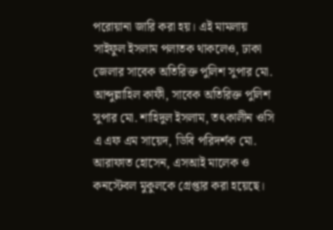পরোয়ানা জারি করা হয়। এই মামলায় সাইফুল ইসলাম পলাতক থাকলেও, ঢাকা জেলার সাবেক অতিরিক্ত পুলিশ সুপার মো. আব্দুল্লাহিল কাফী, সাবেক অতিরিক্ত পুলিশ সুপার মো. শাহিদুল ইসলাম, তৎকালীন ওসি এ এফ এম সায়েদ, ডিবি পরিদর্শক মো. আরাফাত হোসেন, এসআই মালেক ও কনস্টেবল মুকুলকে গ্রেপ্তার করা হয়েছে।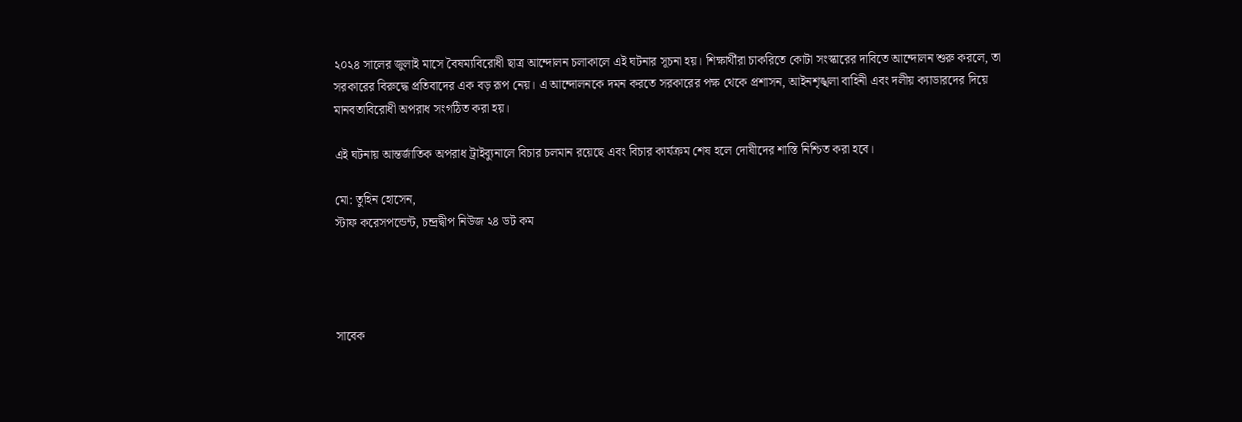২০২৪ সালের জুলাই মাসে বৈষম্যবিরোধী ছাত্র আন্দোলন চলাকালে এই ঘটনার সূচনা হয়। শিক্ষার্থীরা চাকরিতে কোটা সংস্কারের দাবিতে আন্দোলন শুরু করলে, তা সরকারের বিরুদ্ধে প্রতিবাদের এক বড় রূপ নেয়। এ আন্দোলনকে দমন করতে সরকারের পক্ষ থেকে প্রশাসন, আইনশৃঙ্খলা বাহিনী এবং দলীয় ক্যাডারদের দিয়ে মানবতাবিরোধী অপরাধ সংগঠিত করা হয়।

এই ঘটনায় আন্তর্জাতিক অপরাধ ট্রাইব্যুনালে বিচার চলমান রয়েছে এবং বিচার কার্যক্রম শেষ হলে দোষীদের শাস্তি নিশ্চিত করা হবে।

মো: তুহিন হোসেন,
স্টাফ করেসপন্ডেন্ট, চন্দ্রদ্বীপ নিউজ ২৪ ডট কম




সাবেক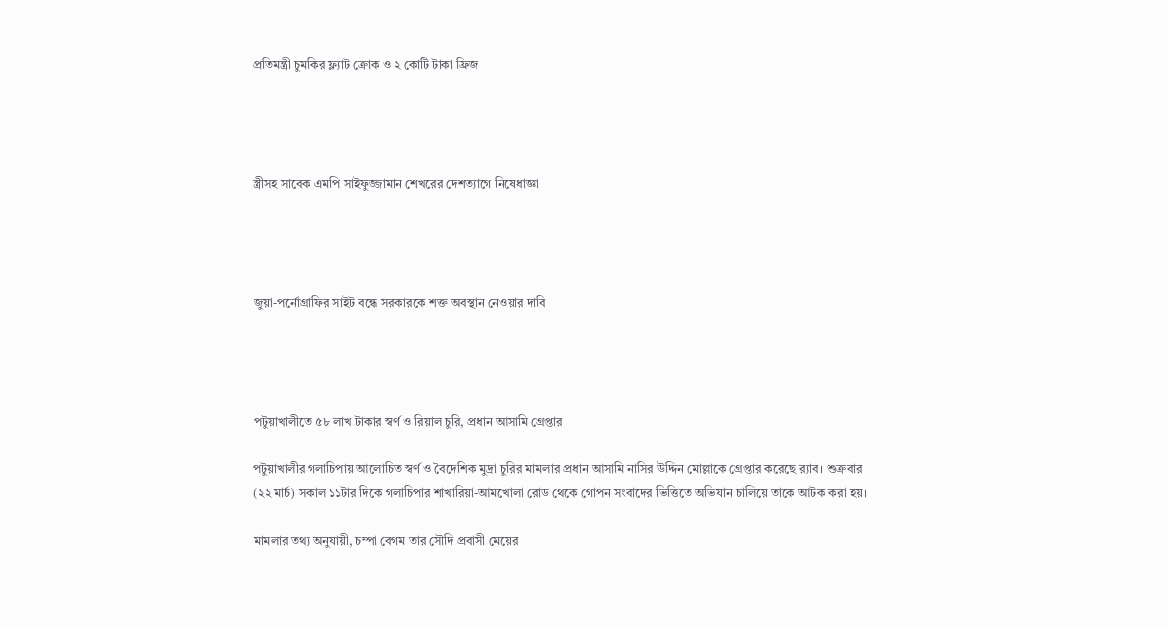প্রতিমন্ত্রী চুমকির ফ্ল্যাট ক্রোক ও ২ কোটি টাকা ফ্রিজ




স্ত্রীসহ সাবেক এমপি সাইফুজ্জামান শেখরের দেশত্যাগে নিষেধাজ্ঞা




জুয়া-পর্নোগ্রাফির সাইট বন্ধে সরকারকে শক্ত অবস্থান নেওয়ার দাবি




পটুয়াখালীতে ৫৮ লাখ টাকার স্বর্ণ ও রিয়াল চুরি, প্রধান আসামি গ্রেপ্তার

পটুয়াখালীর গলাচিপায় আলোচিত স্বর্ণ ও বৈদেশিক মুদ্রা চুরির মামলার প্রধান আসামি নাসির উদ্দিন মোল্লাকে গ্রেপ্তার করেছে র‍্যাব। শুক্রবার (২২ মার্চ) সকাল ১১টার দিকে গলাচিপার শাখারিয়া-আমখোলা রোড থেকে গোপন সংবাদের ভিত্তিতে অভিযান চালিয়ে তাকে আটক করা হয়।

মামলার তথ্য অনুযায়ী, চম্পা বেগম তার সৌদি প্রবাসী মেয়ের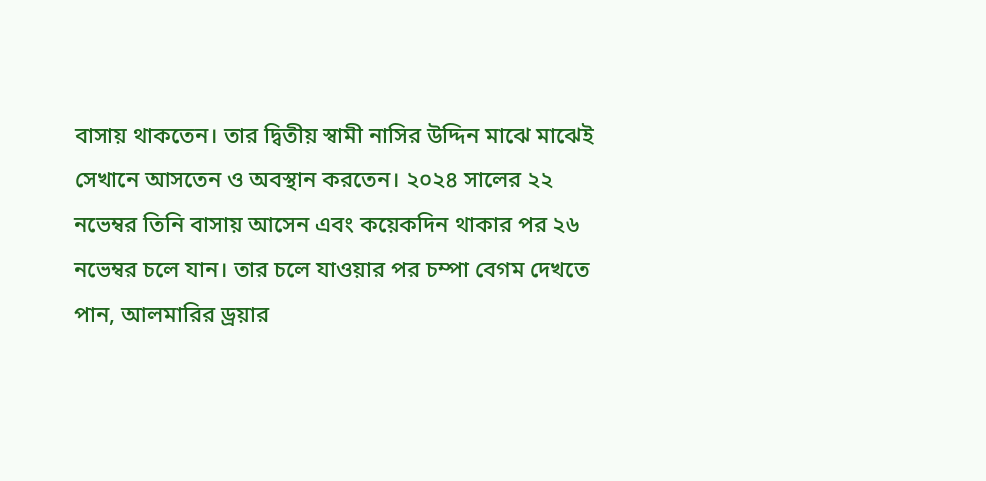বাসায় থাকতেন। তার দ্বিতীয় স্বামী নাসির উদ্দিন মাঝে মাঝেই সেখানে আসতেন ও অবস্থান করতেন। ২০২৪ সালের ২২ নভেম্বর তিনি বাসায় আসেন এবং কয়েকদিন থাকার পর ২৬ নভেম্বর চলে যান। তার চলে যাওয়ার পর চম্পা বেগম দেখতে পান, আলমারির ড্রয়ার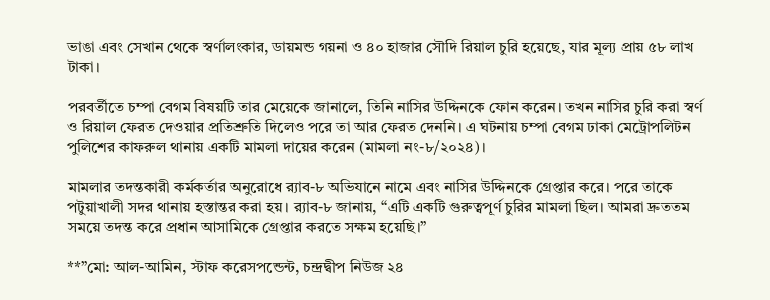ভাঙা এবং সেখান থেকে স্বর্ণালংকার, ডায়মন্ড গয়না ও ৪০ হাজার সৌদি রিয়াল চুরি হয়েছে, যার মূল্য প্রায় ৫৮ লাখ টাকা।

পরবর্তীতে চম্পা বেগম বিষয়টি তার মেয়েকে জানালে, তিনি নাসির উদ্দিনকে ফোন করেন। তখন নাসির চুরি করা স্বর্ণ ও রিয়াল ফেরত দেওয়ার প্রতিশ্রুতি দিলেও পরে তা আর ফেরত দেননি। এ ঘটনায় চম্পা বেগম ঢাকা মেট্রোপলিটন পুলিশের কাফরুল থানায় একটি মামলা দায়ের করেন (মামলা নং-৮/২০২৪)।

মামলার তদন্তকারী কর্মকর্তার অনুরোধে র‍্যাব-৮ অভিযানে নামে এবং নাসির উদ্দিনকে গ্রেপ্তার করে। পরে তাকে পটুয়াখালী সদর থানায় হস্তান্তর করা হয়। র‍্যাব-৮ জানায়, “এটি একটি গুরুত্বপূর্ণ চুরির মামলা ছিল। আমরা দ্রুততম সময়ে তদন্ত করে প্রধান আসামিকে গ্রেপ্তার করতে সক্ষম হয়েছি।”

**”মো: আল-আমিন, স্টাফ করেসপন্ডেন্ট, চন্দ্রদ্বীপ নিউজ ২৪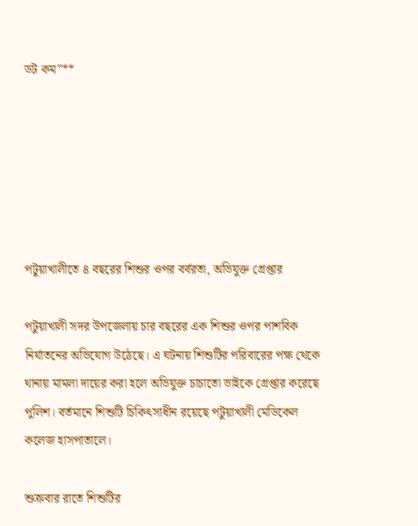ডট কম”**






পটুয়াখালীতে ৪ বছরের শিশুর ওপর বর্বরতা, অভিযুক্ত গ্রেপ্তার

পটুয়াখালী সদর উপজেলায় চার বছরের এক শিশুর ওপর পাশবিক নির্যাতনের অভিযোগ উঠেছে। এ ঘটনায় শিশুটির পরিবারের পক্ষ থেকে থানায় মামলা দায়ের করা হলে অভিযুক্ত চাচাতো ভাইকে গ্রেপ্তার করেছে পুলিশ। বর্তমানে শিশুটি চিকিৎসাধীন রয়েছে পটুয়াখালী মেডিকেল কলেজ হাসপাতালে।

শুক্রবার রাতে শিশুটির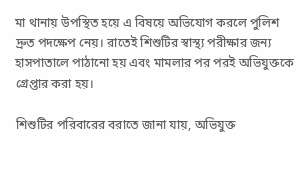মা থানায় উপস্থিত হয়ে এ বিষয়ে অভিযোগ করলে পুলিশ দ্রুত পদক্ষেপ নেয়। রাতেই শিশুটির স্বাস্থ্য পরীক্ষার জন্য হাসপাতালে পাঠানো হয় এবং মামলার পর পরই অভিযুক্তকে গ্রেপ্তার করা হয়।

শিশুটির পরিবারের বরাতে জানা যায়, অভিযুক্ত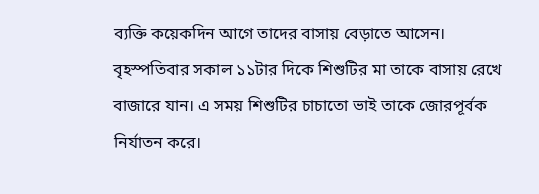ব্যক্তি কয়েকদিন আগে তাদের বাসায় বেড়াতে আসেন। বৃহস্পতিবার সকাল ১১টার দিকে শিশুটির মা তাকে বাসায় রেখে বাজারে যান। এ সময় শিশুটির চাচাতো ভাই তাকে জোরপূর্বক নির্যাতন করে।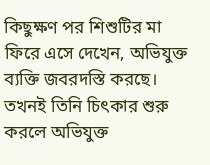কিছুক্ষণ পর শিশুটির মা ফিরে এসে দেখেন, অভিযুক্ত ব্যক্তি জবরদস্তি করছে। তখনই তিনি চিৎকার শুরু করলে অভিযুক্ত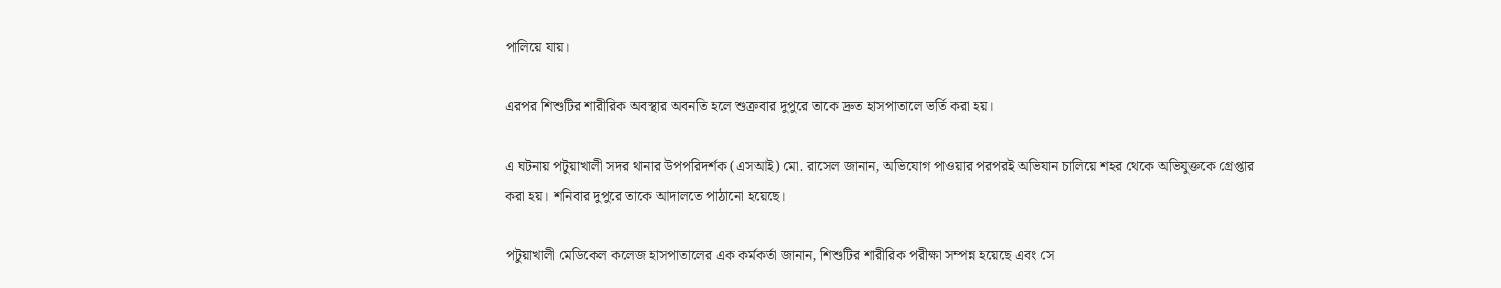পালিয়ে যায়।

এরপর শিশুটির শারীরিক অবস্থার অবনতি হলে শুক্রবার দুপুরে তাকে দ্রুত হাসপাতালে ভর্তি করা হয়।

এ ঘটনায় পটুয়াখালী সদর থানার উপপরিদর্শক (এসআই) মো. রাসেল জানান, অভিযোগ পাওয়ার পরপরই অভিযান চালিয়ে শহর থেকে অভিযুক্তকে গ্রেপ্তার করা হয়। শনিবার দুপুরে তাকে আদালতে পাঠানো হয়েছে।

পটুয়াখালী মেডিকেল কলেজ হাসপাতালের এক কর্মকর্তা জানান, শিশুটির শারীরিক পরীক্ষা সম্পন্ন হয়েছে এবং সে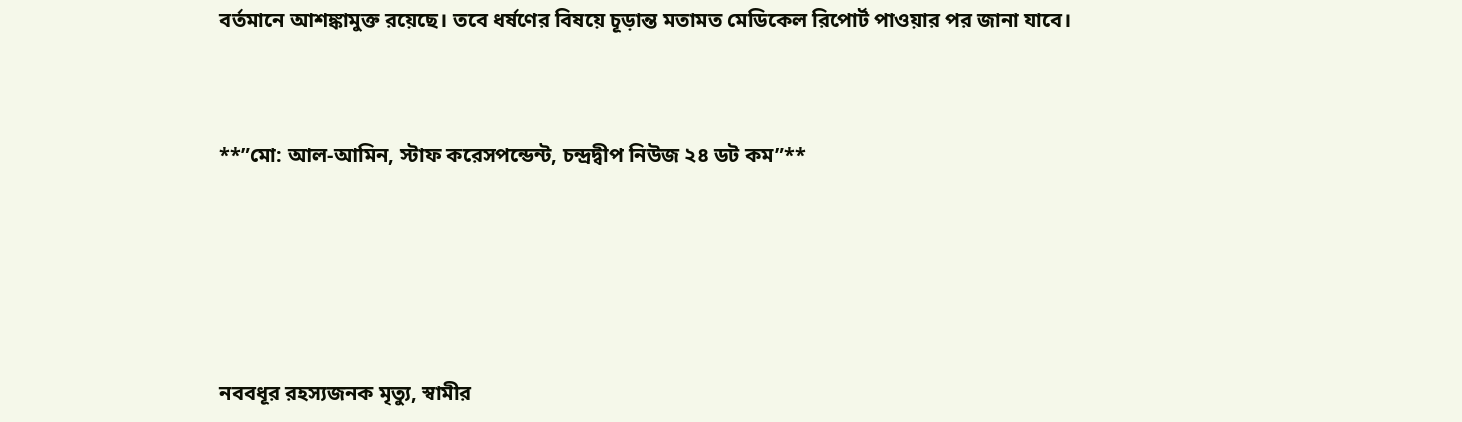বর্তমানে আশঙ্কামুক্ত রয়েছে। তবে ধর্ষণের বিষয়ে চূড়ান্ত মতামত মেডিকেল রিপোর্ট পাওয়ার পর জানা যাবে।



**”মো: আল-আমিন, স্টাফ করেসপন্ডেন্ট, চন্দ্রদ্বীপ নিউজ ২৪ ডট কম”**






নববধূর রহস্যজনক মৃত্যু, স্বামীর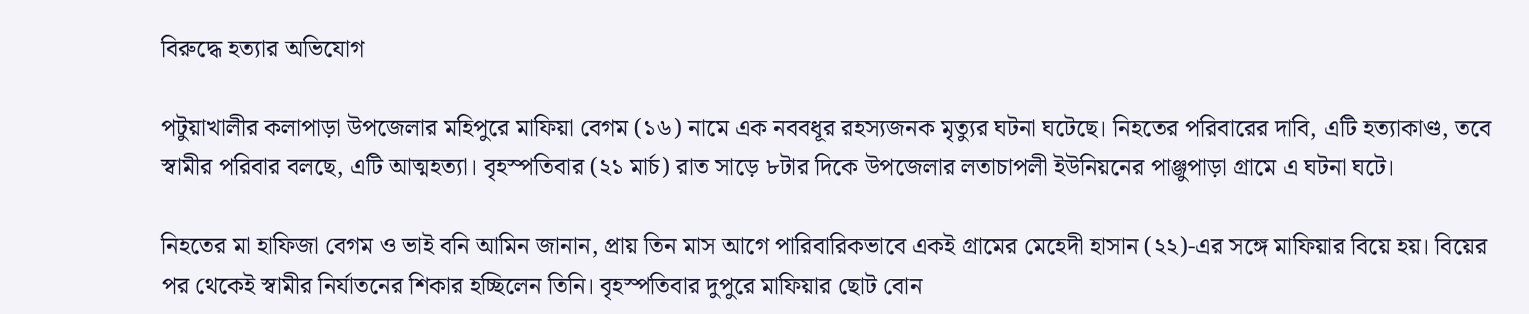বিরুদ্ধে হত্যার অভিযোগ

পটুয়াখালীর কলাপাড়া উপজেলার মহিপুরে মাফিয়া বেগম (১৬) নামে এক নববধূর রহস্যজনক মৃত্যুর ঘটনা ঘটেছে। নিহতের পরিবারের দাবি, এটি হত্যাকাণ্ড, তবে স্বামীর পরিবার বলছে, এটি আত্মহত্যা। বৃহস্পতিবার (২১ মার্চ) রাত সাড়ে ৮টার দিকে উপজেলার লতাচাপলী ইউনিয়নের পাঞ্জুপাড়া গ্রামে এ ঘটনা ঘটে।

নিহতের মা হাফিজা বেগম ও ভাই বনি আমিন জানান, প্রায় তিন মাস আগে পারিবারিকভাবে একই গ্রামের মেহেদী হাসান (২২)-এর সঙ্গে মাফিয়ার বিয়ে হয়। বিয়ের পর থেকেই স্বামীর নির্যাতনের শিকার হচ্ছিলেন তিনি। বৃহস্পতিবার দুপুরে মাফিয়ার ছোট বোন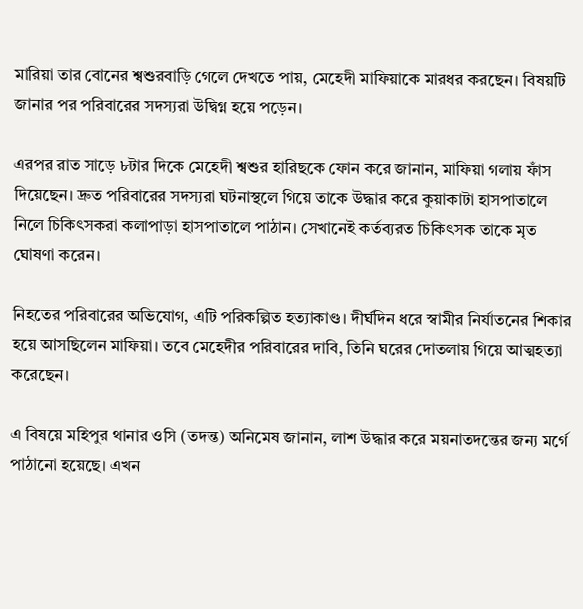মারিয়া তার বোনের শ্বশুরবাড়ি গেলে দেখতে পায়, মেহেদী মাফিয়াকে মারধর করছেন। বিষয়টি জানার পর পরিবারের সদস্যরা উদ্বিগ্ন হয়ে পড়েন।

এরপর রাত সাড়ে ৮টার দিকে মেহেদী শ্বশুর হারিছকে ফোন করে জানান, মাফিয়া গলায় ফাঁস দিয়েছেন। দ্রুত পরিবারের সদস্যরা ঘটনাস্থলে গিয়ে তাকে উদ্ধার করে কুয়াকাটা হাসপাতালে নিলে চিকিৎসকরা কলাপাড়া হাসপাতালে পাঠান। সেখানেই কর্তব্যরত চিকিৎসক তাকে মৃত ঘোষণা করেন।

নিহতের পরিবারের অভিযোগ, এটি পরিকল্পিত হত্যাকাণ্ড। দীর্ঘদিন ধরে স্বামীর নির্যাতনের শিকার হয়ে আসছিলেন মাফিয়া। তবে মেহেদীর পরিবারের দাবি, তিনি ঘরের দোতলায় গিয়ে আত্মহত্যা করেছেন।

এ বিষয়ে মহিপুর থানার ওসি (তদন্ত) অনিমেষ জানান, লাশ উদ্ধার করে ময়নাতদন্তের জন্য মর্গে পাঠানো হয়েছে। এখন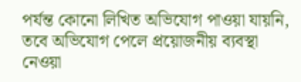পর্যন্ত কোনো লিখিত অভিযোগ পাওয়া যায়নি, তবে অভিযোগ পেলে প্রয়োজনীয় ব্যবস্থা নেওয়া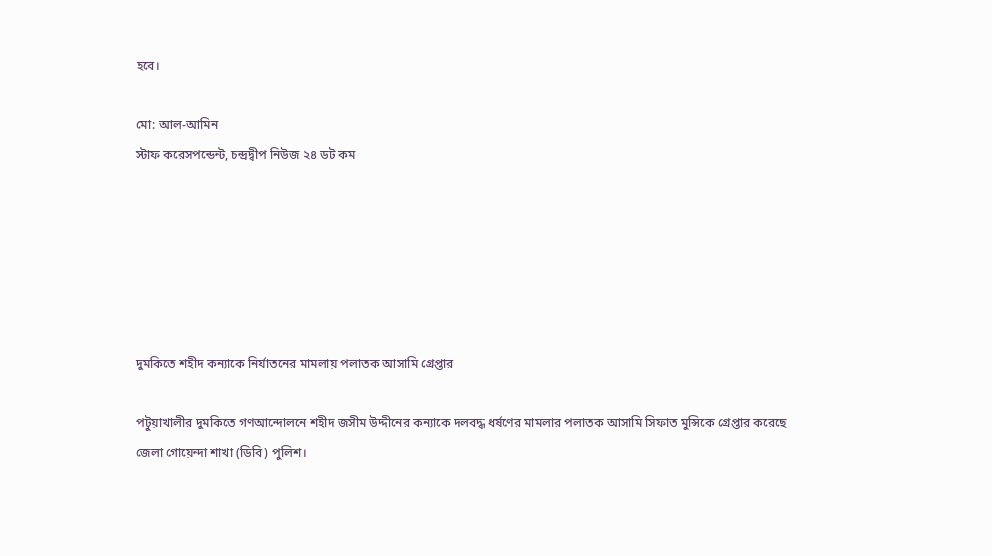হবে।

মো: আল-আমিন
স্টাফ করেসপন্ডেন্ট, চন্দ্রদ্বীপ নিউজ ২৪ ডট কম






দুমকিতে শহীদ কন্যাকে নির্যাতনের মামলায় পলাতক আসামি গ্রেপ্তার

পটুয়াখালীর দুমকিতে গণআন্দোলনে শহীদ জসীম উদ্দীনের কন্যাকে দলবদ্ধ ধর্ষণের মামলার পলাতক আসামি সিফাত মুন্সিকে গ্রেপ্তার করেছে জেলা গোয়েন্দা শাখা (ডিবি) পুলিশ।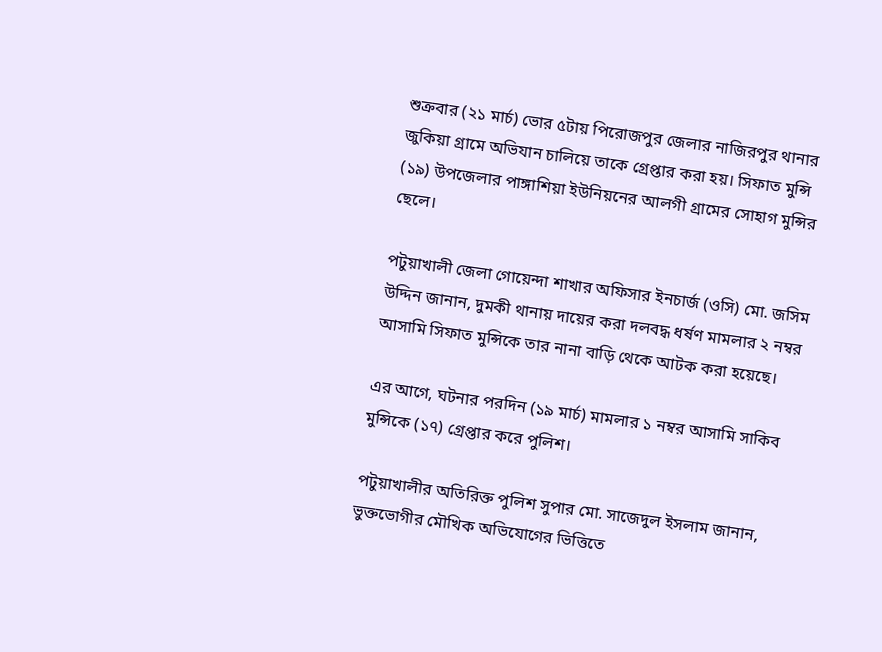শুক্রবার (২১ মার্চ) ভোর ৫টায় পিরোজপুর জেলার নাজিরপুর থানার জুকিয়া গ্রামে অভিযান চালিয়ে তাকে গ্রেপ্তার করা হয়। সিফাত মুন্সি (১৯) উপজেলার পাঙ্গাশিয়া ইউনিয়নের আলগী গ্রামের সোহাগ মুন্সির ছেলে।

পটুয়াখালী জেলা গোয়েন্দা শাখার অফিসার ইনচার্জ (ওসি) মো. জসিম উদ্দিন জানান, দুমকী থানায় দায়ের করা দলবদ্ধ ধর্ষণ মামলার ২ নম্বর আসামি সিফাত মুন্সিকে তার নানা বাড়ি থেকে আটক করা হয়েছে।

এর আগে, ঘটনার পরদিন (১৯ মার্চ) মামলার ১ নম্বর আসামি সাকিব মুন্সিকে (১৭) গ্রেপ্তার করে পুলিশ।

পটুয়াখালীর অতিরিক্ত পুলিশ সুপার মো. সাজেদুল ইসলাম জানান, ভুক্তভোগীর মৌখিক অভিযোগের ভিত্তিতে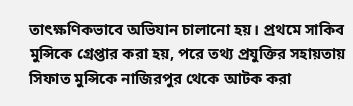তাৎক্ষণিকভাবে অভিযান চালানো হয়। প্রথমে সাকিব মুন্সিকে গ্রেপ্তার করা হয়, পরে তথ্য প্রযুক্তির সহায়তায় সিফাত মুন্সিকে নাজিরপুর থেকে আটক করা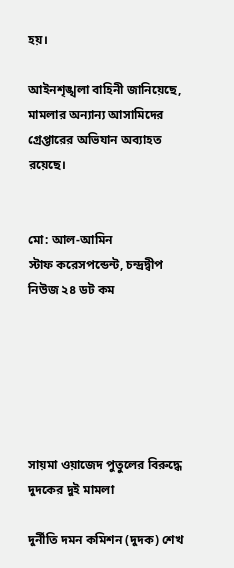হয়।

আইনশৃঙ্খলা বাহিনী জানিয়েছে, মামলার অন্যান্য আসামিদের গ্রেপ্তারের অভিযান অব্যাহত রয়েছে।


মো: আল-আমিন
স্টাফ করেসপন্ডেন্ট, চন্দ্রদ্বীপ নিউজ ২৪ ডট কম






সায়মা ওয়াজেদ পুতুলের বিরুদ্ধে দুদকের দুই মামলা

দুর্নীতি দমন কমিশন (দুদক) শেখ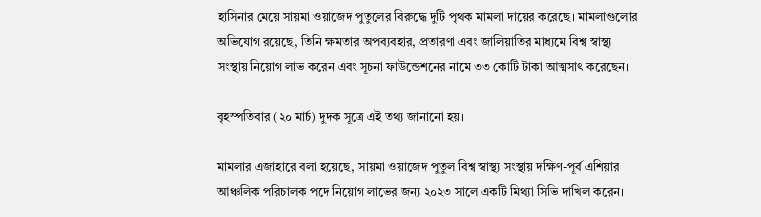হাসিনার মেয়ে সায়মা ওয়াজেদ পুতুলের বিরুদ্ধে দুটি পৃথক মামলা দায়ের করেছে। মামলাগুলোর অভিযোগ রয়েছে, তিনি ক্ষমতার অপব্যবহার, প্রতারণা এবং জালিয়াতির মাধ্যমে বিশ্ব স্বাস্থ্য সংস্থায় নিয়োগ লাভ করেন এবং সূচনা ফাউন্ডেশনের নামে ৩৩ কোটি টাকা আত্মসাৎ করেছেন।

বৃহস্পতিবার (২০ মার্চ) দুদক সূত্রে এই তথ্য জানানো হয়।

মামলার এজাহারে বলা হয়েছে, সায়মা ওয়াজেদ পুতুল বিশ্ব স্বাস্থ্য সংস্থায় দক্ষিণ-পূর্ব এশিয়ার আঞ্চলিক পরিচালক পদে নিয়োগ লাভের জন্য ২০২৩ সালে একটি মিথ্যা সিভি দাখিল করেন।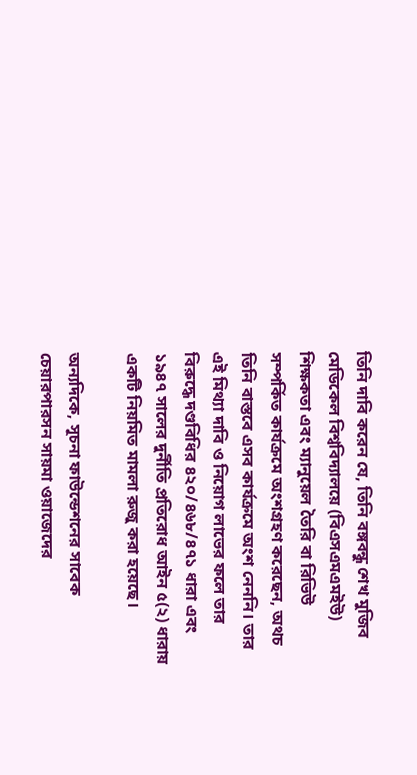তিনি দাবি করেন যে, তিনি বঙ্গবন্ধু শেখ মুজিব মেডিকেল বিশ্ববিদ্যালয়ে (বিএসএমএমইউ) শিক্ষকতা এবং ম্যানুয়েল তৈরি বা রিভিউ সম্পর্কিত কার্যক্রমে অংশগ্রহণ করেছেন, অথচ তিনি বাস্তবে এসব কার্যক্রমে অংশ নেননি। তার এই মিথ্যা দাবি ও নিয়োগ লাভের ফলে তার বিরুদ্ধে দণ্ডবিধির ৪২০/৪৬৮/৪৭১ ধারা এবং ১৯৪৭ সালের দুর্নীতি প্রতিরোধ আইন ৫(২) ধারায় একটি নিয়মিত মামলা রুজু করা হয়েছে।

অন্যদিকে, সূচনা ফাউন্ডেশনের সাবেক চেয়ারপারসন সায়মা ওয়াজেদের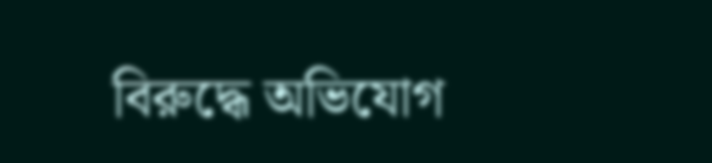বিরুদ্ধে অভিযোগ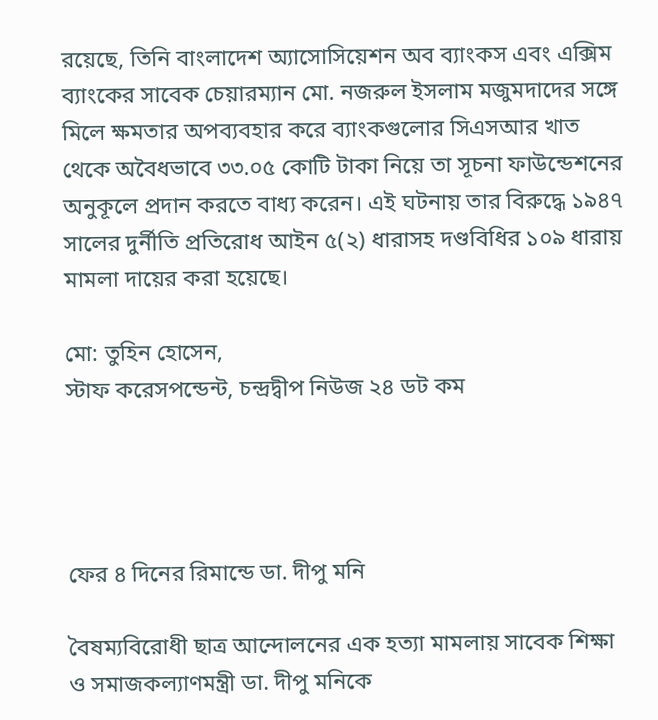রয়েছে, তিনি বাংলাদেশ অ্যাসোসিয়েশন অব ব্যাংকস এবং এক্সিম ব্যাংকের সাবেক চেয়ারম্যান মো. নজরুল ইসলাম মজুমদাদের সঙ্গে মিলে ক্ষমতার অপব্যবহার করে ব্যাংকগুলোর সিএসআর খাত থেকে অবৈধভাবে ৩৩.০৫ কোটি টাকা নিয়ে তা সূচনা ফাউন্ডেশনের অনুকূলে প্রদান করতে বাধ্য করেন। এই ঘটনায় তার বিরুদ্ধে ১৯৪৭ সালের দুর্নীতি প্রতিরোধ আইন ৫(২) ধারাসহ দণ্ডবিধির ১০৯ ধারায় মামলা দায়ের করা হয়েছে।

মো: তুহিন হোসেন,
স্টাফ করেসপন্ডেন্ট, চন্দ্রদ্বীপ নিউজ ২৪ ডট কম




ফের ৪ দিনের রিমান্ডে ডা. দীপু মনি

বৈষম্যবিরোধী ছাত্র আন্দোলনের এক হত্যা মামলায় সাবেক শিক্ষা ও সমাজকল্যাণমন্ত্রী ডা. দীপু মনিকে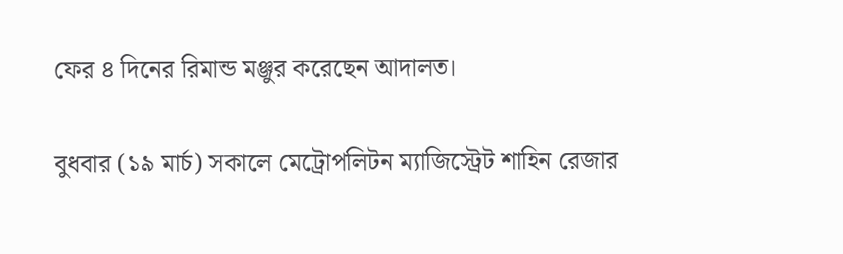ফের ৪ দিনের রিমান্ড মঞ্জুর করেছেন আদালত।

বুধবার (১৯ মার্চ) সকালে মেট্রোপলিটন ম্যাজিস্ট্রেট শাহিন রেজার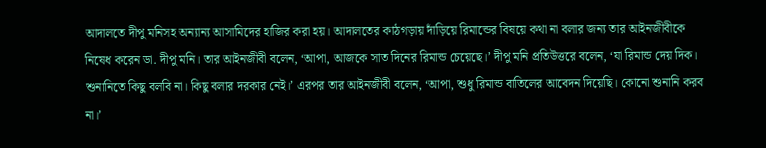আদালতে দীপু মনিসহ অন্যান্য আসামিদের হাজির করা হয়। আদালতের কাঠগড়ায় দাঁড়িয়ে রিমান্ডের বিষয়ে কথা না বলার জন্য তার আইনজীবীকে নিষেধ করেন ডা. দীপু মনি। তার আইনজীবী বলেন, ‘আপা, আজকে সাত দিনের রিমান্ড চেয়েছে।’ দীপু মনি প্রতিউত্তরে বলেন, ‘যা রিমান্ড দেয় দিক। শুনানিতে কিছু বলবি না। কিছু বলার দরকার নেই।’ এরপর তার আইনজীবী বলেন, ‘আপা, শুধু রিমান্ড বাতিলের আবেদন দিয়েছি। কোনো শুনানি করব না।’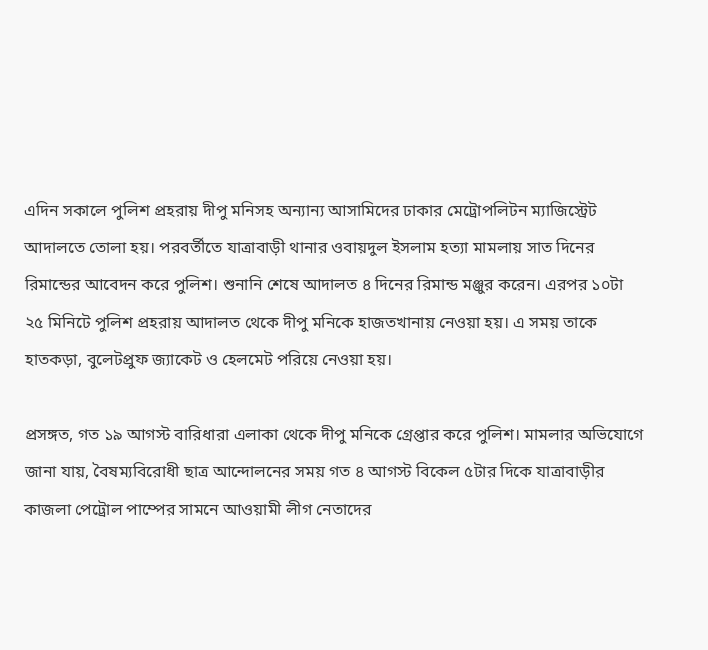এদিন সকালে পুলিশ প্রহরায় দীপু মনিসহ অন্যান্য আসামিদের ঢাকার মেট্রোপলিটন ম্যাজিস্ট্রেট আদালতে তোলা হয়। পরবর্তীতে যাত্রাবাড়ী থানার ওবায়দুল ইসলাম হত্যা মামলায় সাত দিনের রিমান্ডের আবেদন করে পুলিশ। শুনানি শেষে আদালত ৪ দিনের রিমান্ড মঞ্জুর করেন। এরপর ১০টা ২৫ মিনিটে পুলিশ প্রহরায় আদালত থেকে দীপু মনিকে হাজতখানায় নেওয়া হয়। এ সময় তাকে হাতকড়া, বুলেটপ্রুফ জ্যাকেট ও হেলমেট পরিয়ে নেওয়া হয়।

প্রসঙ্গত, গত ১৯ আগস্ট বারিধারা এলাকা থেকে দীপু মনিকে গ্রেপ্তার করে পুলিশ। মামলার অভিযোগে জানা যায়, বৈষম্যবিরোধী ছাত্র আন্দোলনের সময় গত ৪ আগস্ট বিকেল ৫টার দিকে যাত্রাবাড়ীর কাজলা পেট্রোল পাম্পের সামনে আওয়ামী লীগ নেতাদের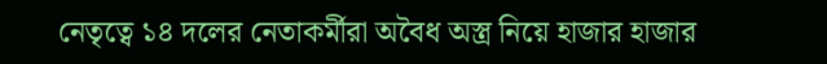নেতৃত্বে ১৪ দলের নেতাকর্মীরা অবৈধ অস্ত্র নিয়ে হাজার হাজার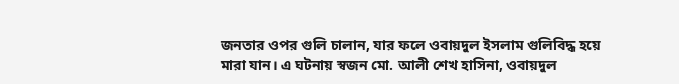জনতার ওপর গুলি চালান, যার ফলে ওবায়দুল ইসলাম গুলিবিদ্ধ হয়ে মারা যান। এ ঘটনায় স্বজন মো. আলী শেখ হাসিনা, ওবায়দুল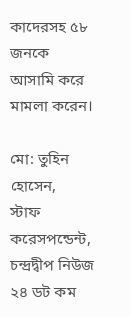কাদেরসহ ৫৮ জনকে আসামি করে মামলা করেন।

মো: তুহিন হোসেন,
স্টাফ করেসপন্ডেন্ট, চন্দ্রদ্বীপ নিউজ ২৪ ডট কম